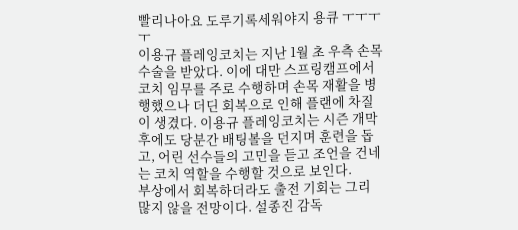빨리나아요 도루기록세워야지 용큐 ㅜㅜㅜㅜ
이용규 플레잉코치는 지난 1월 초 우측 손목 수술을 받았다. 이에 대만 스프링캠프에서 코치 임무를 주로 수행하며 손목 재활을 병행했으나 더딘 회복으로 인해 플랜에 차질이 생겼다. 이용규 플레잉코치는 시즌 개막 후에도 당분간 배팅볼을 던지며 훈련을 돕고, 어린 선수들의 고민을 듣고 조언을 건네는 코치 역할을 수행할 것으로 보인다.
부상에서 회복하더라도 출전 기회는 그리 많지 않을 전망이다. 설종진 감독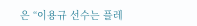은 “이용규 선수는 플레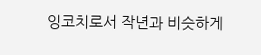잉코치로서 작년과 비슷하게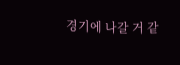경기에 나갈 거 같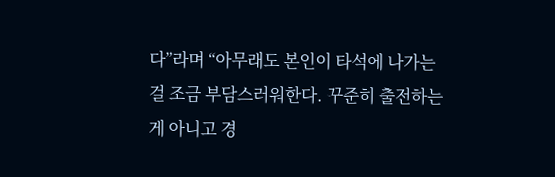다”라며 “아무래도 본인이 타석에 나가는 걸 조금 부담스러워한다. 꾸준히 출전하는 게 아니고 경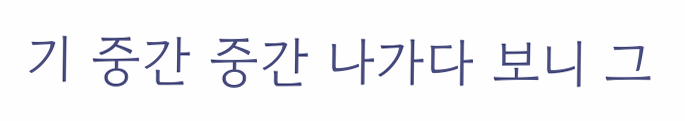기 중간 중간 나가다 보니 그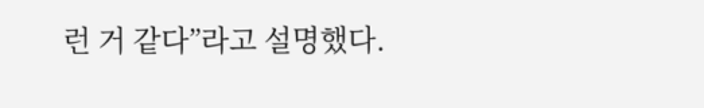런 거 같다”라고 설명했다.